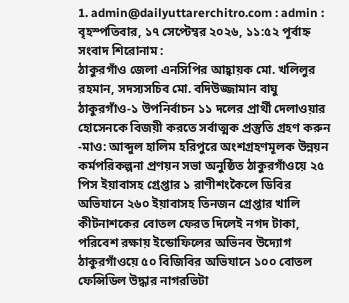1. admin@dailyuttarerchitro.com : admin :
বৃহস্পতিবার, ১৭ সেপ্টেম্বর ২০২৬, ১১:৫২ পূর্বাহ্ন
সংবাদ শিরোনাম :
ঠাকুরগাঁও জেলা এনসিপির আহ্বায়ক মো. খলিলুর রহমান, সদস্যসচিব মো. বদিউজ্জামান বাঘু ঠাকুরগাঁও-১ উপনির্বাচন ১১ দলের প্রার্থী দেলাওয়ার হোসেনকে বিজয়ী করতে সর্বাত্মক প্রস্তুতি গ্রহণ করুন -মাও: আব্দুল হালিম হরিপুরে অংশগ্রহণমূলক উন্নয়ন কর্মপরিকল্পনা প্রণয়ন সভা অনুষ্ঠিত ঠাকুরগাঁওয়ে ২৫ পিস ইয়াবাসহ গ্রেপ্তার ১ রাণীশংকৈলে ডিবির অভিযানে ২৬০ ইয়াবাসহ তিনজন গ্রেপ্তার খালি কীটনাশকের বোতল ফেরত দিলেই নগদ টাকা, পরিবেশ রক্ষায় ইন্ডোফিলের অভিনব উদ্যোগ ঠাকুরগাঁওয়ে ৫০ বিজিবির অভিযানে ১০০ বোতল ফেন্সিডিল উদ্ধার নাগরভিটা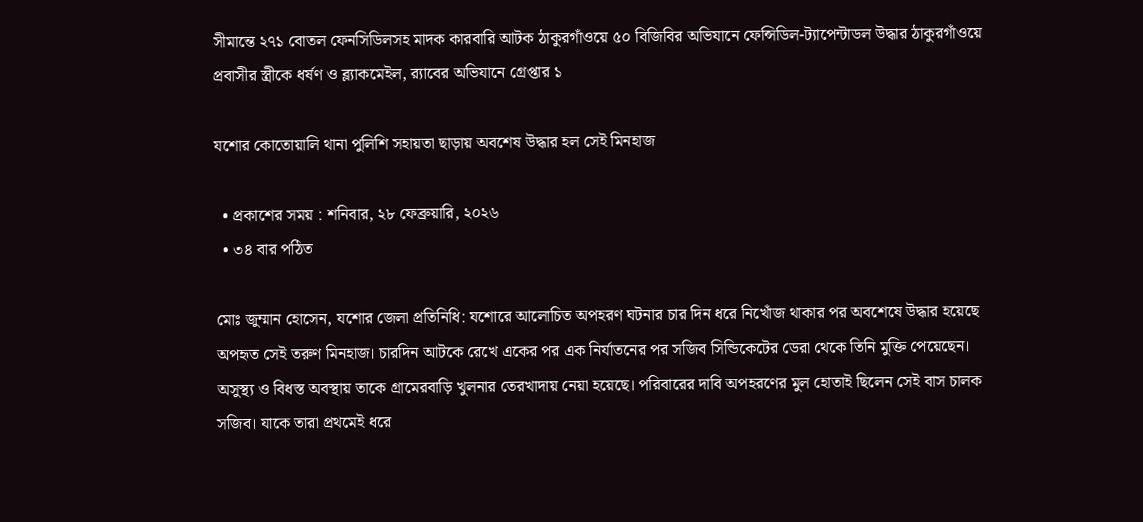সীমান্তে ২৭১ বোতল ফেনসিডিলসহ মাদক কারবারি আটক ঠাকুরগাঁওয়ে ৫০ বিজিবির অভিযানে ফেন্সিডিল-ট্যাপেন্টাডল উদ্ধার ঠাকুরগাঁওয়ে প্রবাসীর স্ত্রীকে ধর্ষণ ও ব্ল্যাকমেইল, র‌্যাবের অভিযানে গ্রেপ্তার ১

যশোর কোতোয়ালি থানা পুলিশি সহায়তা ছাড়ায় অবশেষ উদ্ধার হল সেই মিনহাজ

  • প্রকাশের সময় : শনিবার, ২৮ ফেব্রুয়ারি, ২০২৬
  • ৩৪ বার পঠিত

মোঃ জুম্মান হোসেন, যশোর জেলা প্রতিনিধি: যশোরে আলোচিত অপহরণ ঘটনার চার দিন ধরে নিখোঁজ থাকার পর অবশেষে উদ্ধার হয়েছে অপহৃত সেই তরুণ মিনহাজ। চারদিন আটকে রেখে একের পর এক নির্যাতনের পর সজিব সিন্ডিকেটের ডেরা থেকে তিনি মুক্তি পেয়েছেন। অসুস্থ্য ও বিধস্ত অবস্থায় তাকে গ্রামেরবাড়ি খুলনার তেরখাদায় নেয়া হয়েছে। পরিবারের দাবি অপহরণের মুল হোতাই ছিলেন সেই বাস চালক সজিব। যাকে তারা প্রথমেই ধরে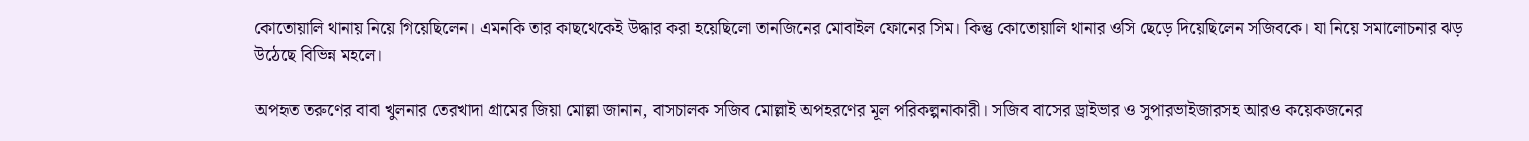কোতোয়ালি থানায় নিয়ে গিয়েছিলেন। এমনকি তার কাছথেকেই উদ্ধার করা হয়েছিলো তানজিনের মোবাইল ফোনের সিম। কিন্তু কোতোয়ালি থানার ওসি ছেড়ে দিয়েছিলেন সজিবকে। যা নিয়ে সমালোচনার ঝড় উঠেছে বিভিন্ন মহলে।

অপহৃত তরুণের বাবা খুলনার তেরখাদা গ্রামের জিয়া মোল্লা জানান, বাসচালক সজিব মোল্লাই অপহরণের মূল পরিকল্পনাকারী। সজিব বাসের ড্রাইভার ও সুপারভাইজারসহ আরও কয়েকজনের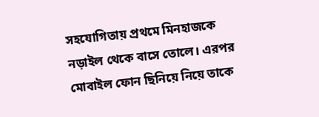সহযোগিতায় প্রথমে মিনহাজকে নড়াইল থেকে বাসে তোলে। এরপর মোবাইল ফোন ছিনিয়ে নিয়ে তাকে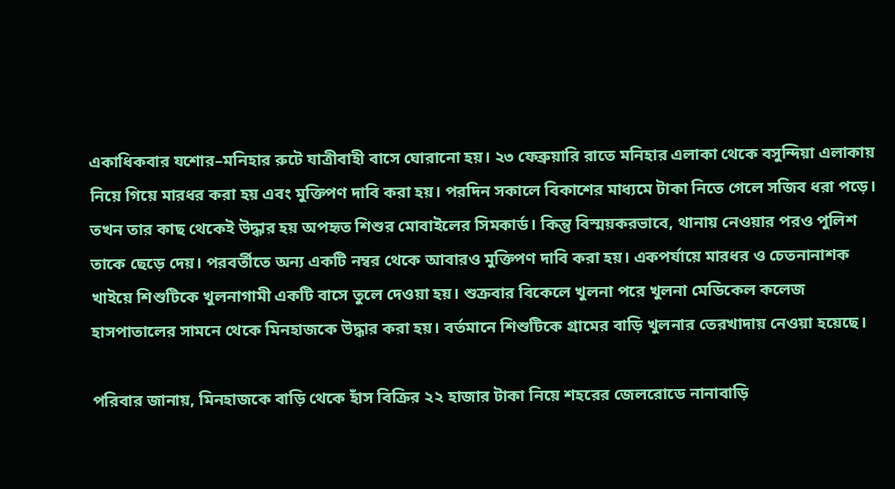একাধিকবার যশোর–মনিহার রুটে যাত্রীবাহী বাসে ঘোরানো হয়। ২৩ ফেব্রুয়ারি রাতে মনিহার এলাকা থেকে বসুন্দিয়া এলাকায় নিয়ে গিয়ে মারধর করা হয় এবং মুক্তিপণ দাবি করা হয়। পরদিন সকালে বিকাশের মাধ্যমে টাকা নিতে গেলে সজিব ধরা পড়ে। তখন তার কাছ থেকেই উদ্ধার হয় অপহৃত শিশুর মোবাইলের সিমকার্ড। কিন্তু বিস্ময়করভাবে, থানায় নেওয়ার পরও পুলিশ তাকে ছেড়ে দেয়। পরবর্তীতে অন্য একটি নম্বর থেকে আবারও মুক্তিপণ দাবি করা হয়। একপর্যায়ে মারধর ও চেতনানাশক খাইয়ে শিশুটিকে খুলনাগামী একটি বাসে তুলে দেওয়া হয়। শুক্রবার বিকেলে খুলনা পরে খুলনা মেডিকেল কলেজ হাসপাতালের সামনে থেকে মিনহাজকে উদ্ধার করা হয়। বর্তমানে শিশুটিকে গ্রামের বাড়ি খুলনার তেরখাদায় নেওয়া হয়েছে।

পরিবার জানায়, মিনহাজকে বাড়ি থেকে হাঁস বিক্রির ২২ হাজার টাকা নিয়ে শহরের জেলরোডে নানাবাড়ি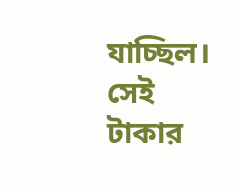যাচ্ছিল। সেই টাকার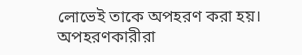লোভেই তাকে অপহরণ করা হয়। অপহরণকারীরা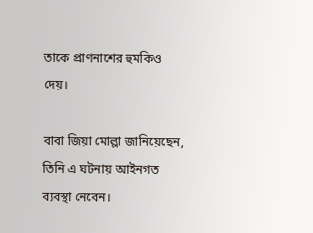তাকে প্রাণনাশের হুমকিও দেয়।

বাবা জিয়া মোল্লা জানিয়েছেন, তিনি এ ঘটনায় আইনগত ব্যবস্থা নেবেন।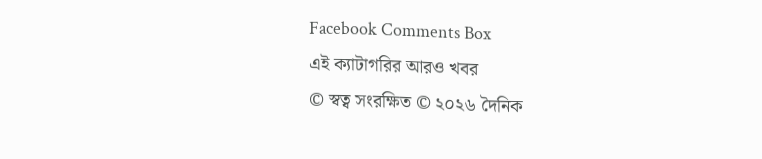Facebook Comments Box
এই ক্যাটাগরির আরও খবর
© স্বত্ব সংরক্ষিত © ২০২৬ দৈনিক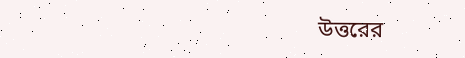উত্তরের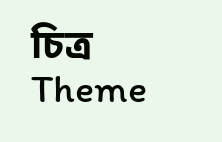চিত্র
Theme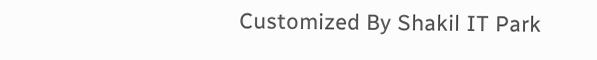Customized By Shakil IT Park